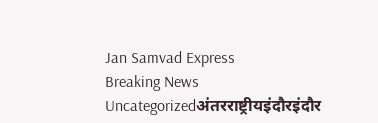Jan Samvad Express
Breaking News
Uncategorizedअंतरराष्ट्रीयइंदौरइंदौर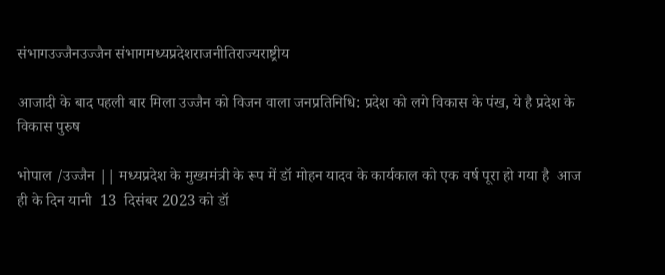संभागउज्जैनउज्जैन संभागमध्यप्रदेशराजनीतिराज्यराष्ट्रीय

आजादी के बाद पहली बार मिला उज्जैन को विजन वाला जनप्रतिनिधि: प्रदेश को लगे विकास के पंख, ये है प्रदेश के विकास पुरुष

भोपाल /उज्जैन || मध्यप्रदेश के मुख्यमंत्री के रूप में डॉ मोहन यादव के कार्यकाल को एक वर्ष पूरा हो गया है  आज ही के दिन यानी  13  दिसंबर 2023 को डॉ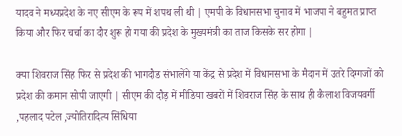यादव ने मध्यप्रदेश के नए सीएम के रूप में शपथ ली थी | एमपी के विधानसभा चुनाव में भाजपा ने बहुमत प्राप्त किया और फिर चर्चा का दौर शुरू हो गया की प्रदेश के मुख्यमंत्री का ताज किसके सर होगा |

क्या शिवराज सिंह फिर से प्रदेश की भागदौड संभालेंगे या केंद्र से प्रदेश में विधानसभा के मैदान में उतरे दिग्गजों को प्रदेश की कमान सोपी जाएगी | सीएम की दौड़ में मीडिया खबरों में शिवराज सिंह के साथ ही कैलाश विजयवर्गी ,पहलाद पटेल ,ज्योतिरादित्य सिंधिया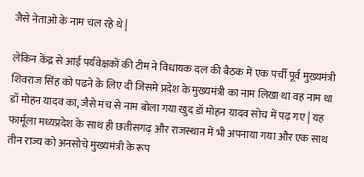जैसे नेताओ के नाम चल रहे थे |

लेकिन केंद्र से आई पर्यवेक्षकों की टीम ने विधायक दल की बैठक में एक पर्ची पूर्व मुख्यमंत्री शिवराज सिंह को पढने के लिए दी जिसमे प्रदेश के मुख्यमंत्री का नाम लिखा था वह नाम था डॉ मोहन यादव का, जैसे मंच से नाम बोला गया खुद डॉ मोहन यादव सोच में पढ़ गए | यह फार्मूला मध्यप्रदेश के साथ ही छतीसगढ़ और राजस्थान में भी अपनाया गया और एक साथ तीन राज्य को अनसोचे मुख्यमंत्री के रूप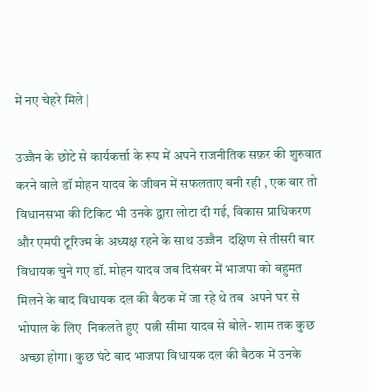में नए चेहरे मिले |

उज्जैन के छोटे से कार्यकर्त्ता के रूप में अपने राजनीतिक सफ़र की शुरुवात करने वाले डॉ मोहन यादव के जीवन में सफलताए बनी रही , एक बार तो विधानसभा की टिकिट भी उनके द्वारा लोटा दी गई, विकास प्राधिकरण और एमपी टूरिज्म के अध्यक्ष रहने के साथ उज्जैन  दक्षिण से तीसरी बार विधायक चुने गए डॉ. मोहन यादव जब दिसंबर में भाजपा को बहुमत मिलने के बाद विधायक दल की बैठक में जा रहे थे तब  अपने घर से भोपाल के लिए  निकलते हुए  पत्नी सीमा यादव से बोले- शाम तक कुछ अच्छा होगा। कुछ घंटे बाद भाजपा विधायक दल की बैठक में उनके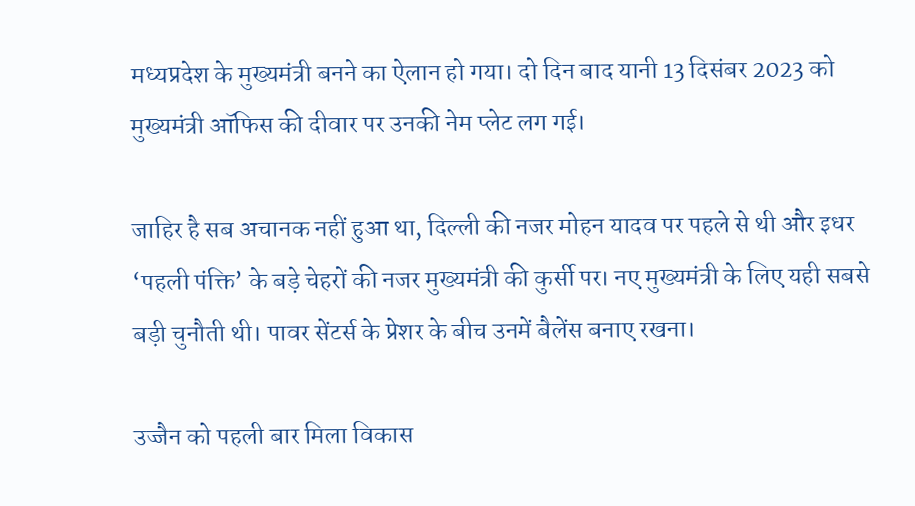मध्यप्रदेश के मुख्यमंत्री बनने का ऐलान हो गया। दो दिन बाद यानी 13 दिसंबर 2023 को मुख्यमंत्री ऑफिस की दीवार पर उनकी नेम प्लेट लग गई।

जाहिर है सब अचानक नहीं हुआ था, दिल्ली की नजर मोहन यादव पर पहले से थी और इधर ‘पहली पंक्ति’ के बड़े चेहरों की नजर मुख्यमंत्री की कुर्सी पर। नए मुख्यमंत्री के लिए यही सबसे बड़ी चुनौती थी। पावर सेंटर्स के प्रेशर के बीच उनमें बैलेंस बनाए रखना।

उज्जैन को पहली बार मिला विकास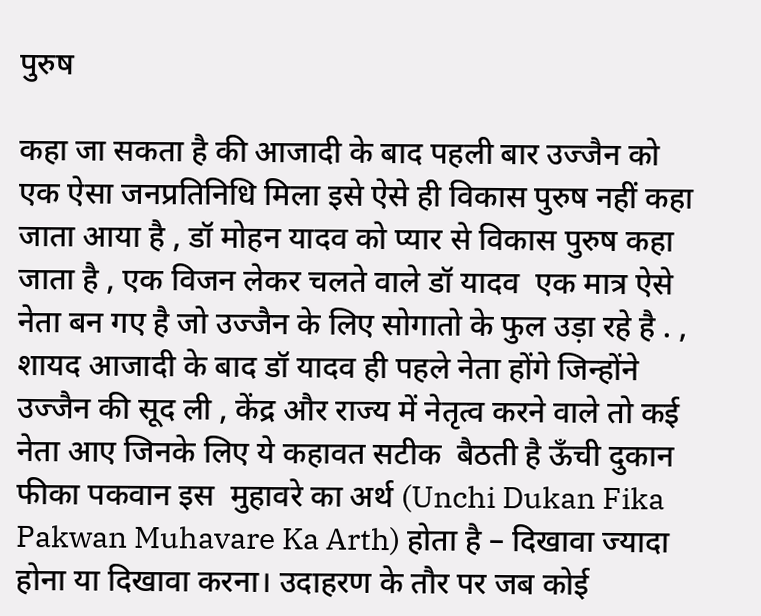पुरुष

कहा जा सकता है की आजादी के बाद पहली बार उज्जैन को एक ऐसा जनप्रतिनिधि मिला इसे ऐसे ही विकास पुरुष नहीं कहा जाता आया है , डॉ मोहन यादव को प्यार से विकास पुरुष कहा जाता है , एक विजन लेकर चलते वाले डॉ यादव  एक मात्र ऐसे नेता बन गए है जो उज्जैन के लिए सोगातो के फुल उड़ा रहे है . , शायद आजादी के बाद डॉ यादव ही पहले नेता होंगे जिन्होंने उज्जैन की सूद ली , केंद्र और राज्य में नेतृत्व करने वाले तो कई नेता आए जिनके लिए ये कहावत सटीक  बैठती है ऊँची दुकान फीका पकवान इस  मुहावरे का अर्थ (Unchi Dukan Fika Pakwan Muhavare Ka Arth) होता है – दिखावा ज्यादा होना या दिखावा करना। उदाहरण के तौर पर जब कोई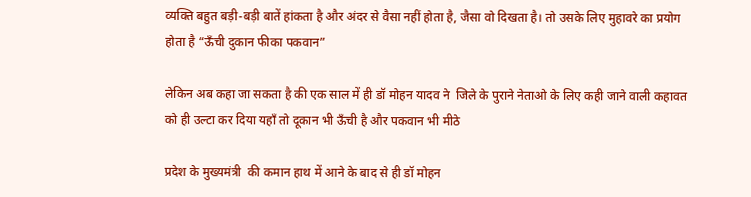व्यक्ति बहुत बड़ी-बड़ी बातें हांकता है और अंदर से वैसा नहीं होता है, जैसा वो दिखता है। तो उसके लिए मुहावरे का प्रयोग होता है “ऊँची दुकान फीका पकवान”

लेकिन अब कहा जा सकता है की एक साल में ही डॉ मोहन यादव ने  जिले के पुराने नेताओ के लिए कही जाने वाली कहावत को ही उल्टा कर दिया यहाँ तो दूकान भी ऊँची है और पकवान भी मीठे

प्रदेश के मुख्यमंत्री  की कमान हाथ में आने के बाद से ही डॉ मोहन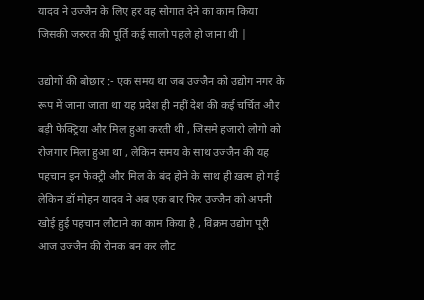यादव ने उज्जैन के लिए हर वह सोगात देने का काम किया जिसकी जरुरत की पूर्ति कई सालो पहले हो जाना थी |

उद्योगों की बोछार :- एक समय था जब उज्जैन को उद्योग नगर के रूप में जाना जाता था यह प्रदेश ही नहीं देश की कई चर्चित और बड़ी फेक्ट्रिया और मिल हुआ करती थी , जिसमे हजारो लोगो को रोजगार मिला हुआ था , लेकिन समय के साथ उज्जैन की यह पहचान इन फेक्ट्री और मिल के बंद होने के साथ ही ख़त्म हो गई लेकिन डॉ मोहन यादव ने अब एक बार फिर उज्जैन को अपनी खोई हुई पहचान लौटाने का काम किया है , विक्रम उद्योग पूरी आज उज्जैन की रोनक बन कर लौट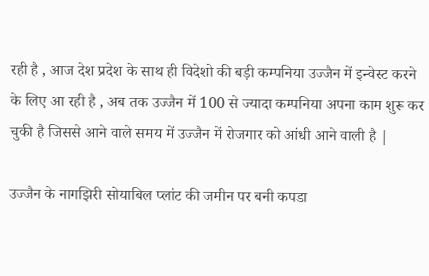रही है , आज देश प्रदेश के साथ ही विदेशो की बड़ी कम्पनिया उज्जैन में इन्वेस्ट करने के लिए आ रही है , अब तक उज्जैन में 100 से ज्यादा कम्पनिया अपना काम शुरू कर चुकी है जिससे आने वाले समय में उज्जैन में रोजगार को आंधी आने वाली है |

उज्जैन के नागझिरी सोयाबिल प्लांट की जमीन पर बनी कपडा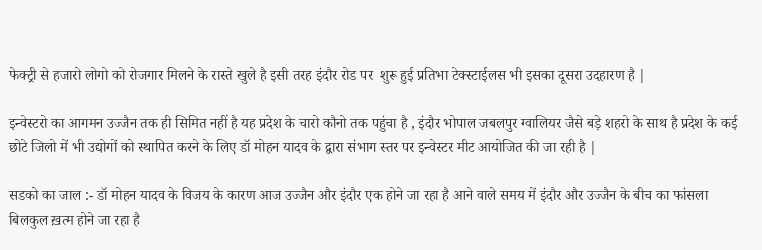फेक्ट्री से हजारो लोगो को रोजगार मिलने के रास्ते खुले है इसी तरह इंदौर रोड पर  शुरू हुई प्रतिभा टेक्स्टाईलस भी इसका दूसरा उदहारण है |

इन्वेस्टरो का आगमन उज्जैन तक ही सिमित नहीं है यह प्रदेश के चारो कौनो तक पहुंचा है , इंदौर भोपाल जबलपुर ग्वालियर जैसे बड़े शहरो के साथ है प्रदेश के कई छोटे जिलो में भी उद्योगों को स्थापित करने के लिए डॉ मोहन यादव के द्वारा संभाग स्तर पर इन्वेस्टर मीट आयोजित की जा रही है |

सडको का जाल :- डॉ मोहन यादव के विजय के कारण आज उज्जैन और इंदौर एक होने जा रहा है आने वाले समय में इंदौर और उज्जैन के बीच का फांसला बिलकुल ख़त्म होने जा रहा है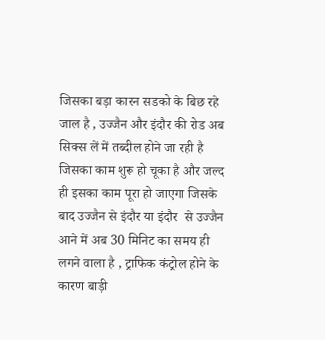जिसका बड़ा कारन सडको के बिछ रहे जाल है , उज्जैन और इंदौर की रोड अब सिक्स लें में तब्दील होने जा रही है जिसका काम शुरू हो चूका है और जल्द ही इसका काम पूरा हो जाएगा जिसके बाद उज्जैन से इंदौर या इंदौर  से उज्जैन आने में अब 30 मिनिट का समय ही लगने वाला है , ट्राफिक कंट्रोल होने के कारण बाड़ी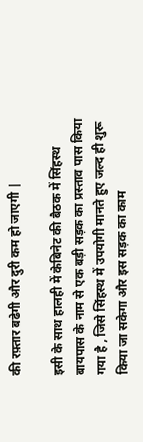की रफ़्तार बढेगी और दुरी कम हो जाएगी |

इसी के साथ हालही में केबिनेट की बैठक में सिंहस्थ बायपास के नाम से एक बड़ी सड़क का प्रस्ताव पास किया गया है , जिसे सिंहस्थ में उपयोगी मानते हुए जल्द ही शुरू किया जा सकेगा और इस सड़क का काम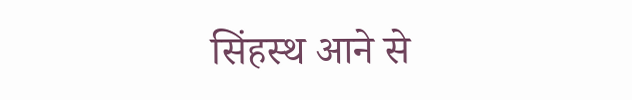सिंहस्थ आने से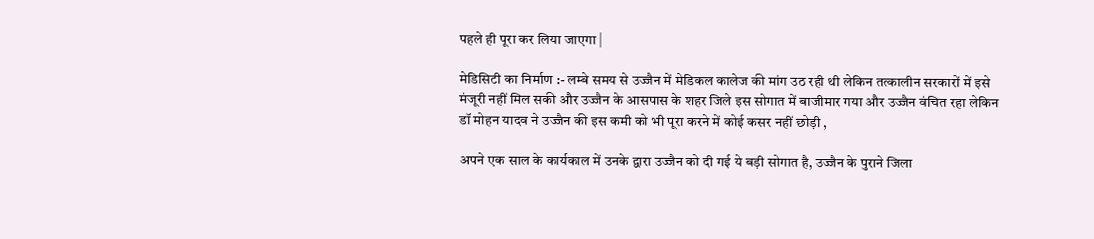पहले ही पूरा कर लिया जाएगा |

मेडिसिटी का निर्माण :- लम्बे समय से उज्जैन में मेडिकल कालेज की मांग उठ रही थी लेकिन तत्कालीन सरकारों में इसे मंजूरी नहीं मिल सकी और उज्जैन के आसपास के शहर जिले इस सोगात में बाजीमार गया और उज्जैन वंचित रहा लेकिन डॉ मोहन यादव ने उज्जैन की इस कमी को भी पूरा करने में कोई कसर नहीं छोड़ी ,

अपने एक साल के कार्यकाल में उनके द्वारा उज्जैन को दी गई ये बड़ी सोगात है, उज्जैन के पुराने जिला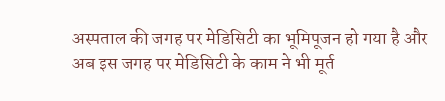अस्पताल की जगह पर मेडिसिटी का भूमिपूजन हो गया है और अब इस जगह पर मेडिसिटी के काम ने भी मूर्त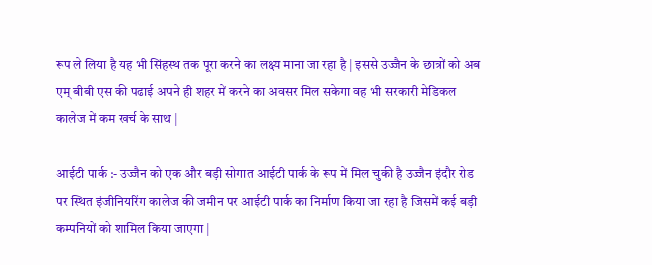रूप ले लिया है यह भी सिंहस्थ तक पूरा करने का लक्ष्य माना जा रहा है | इससे उज्जैन के छात्रों को अब एम् बीबी एस की पढाई अपने ही शहर में करने का अवसर मिल सकेगा वह भी सरकारी मेडिकल कालेज में कम खर्च के साथ |

आईटी पार्क :- उज्जैन को एक और बड़ी सोगात आईटी पार्क के रूप में मिल चुकी है उज्जैन इंदौर रोड पर स्थित इंजीनियरिंग कालेज की जमीन पर आईटी पार्क का निर्माण किया जा रहा है जिसमें कई बड़ी कम्पनियों को शामिल किया जाएगा |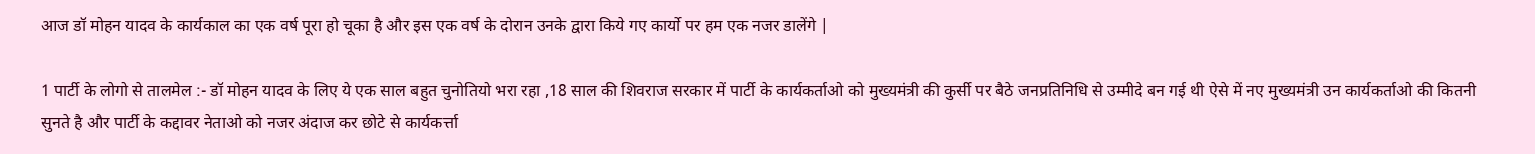आज डॉ मोहन यादव के कार्यकाल का एक वर्ष पूरा हो चूका है और इस एक वर्ष के दोरान उनके द्वारा किये गए कार्यो पर हम एक नजर डालेंगे |

1 पार्टी के लोगो से तालमेल :- डॉ मोहन यादव के लिए ये एक साल बहुत चुनोतियो भरा रहा ,18 साल की शिवराज सरकार में पार्टी के कार्यकर्ताओ को मुख्यमंत्री की कुर्सी पर बैठे जनप्रतिनिधि से उम्मीदे बन गई थी ऐसे में नए मुख्यमंत्री उन कार्यकर्ताओ की कितनी सुनते है और पार्टी के कद्दावर नेताओ को नजर अंदाज कर छोटे से कार्यकर्त्ता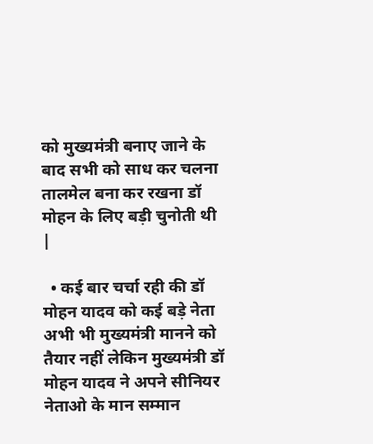को मुख्यमंत्री बनाए जाने के बाद सभी को साध कर चलना तालमेल बना कर रखना डॉ मोहन के लिए बड़ी चुनोती थी |

  • कई बार चर्चा रही की डॉ मोहन यादव को कई बड़े नेता अभी भी मुख्यमंत्री मानने को तैयार नहीं लेकिन मुख्यमंत्री डॉ मोहन यादव ने अपने सीनियर नेताओ के मान सम्मान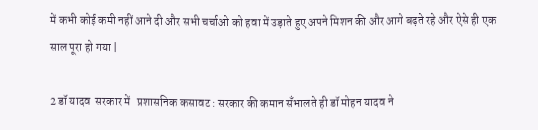में कभी कोई कमी नहीं आने दी और सभी चर्चाओ को हवा में उड़ाते हुए अपने मिशन की और आगे बढ़ते रहे और ऐसे ही एक साल पूरा हो गया |

2 डॉ यादव  सरकार में   प्रशासनिक कसावट : सरकार की कमान सँभालते ही डॉ मोहन यादव ने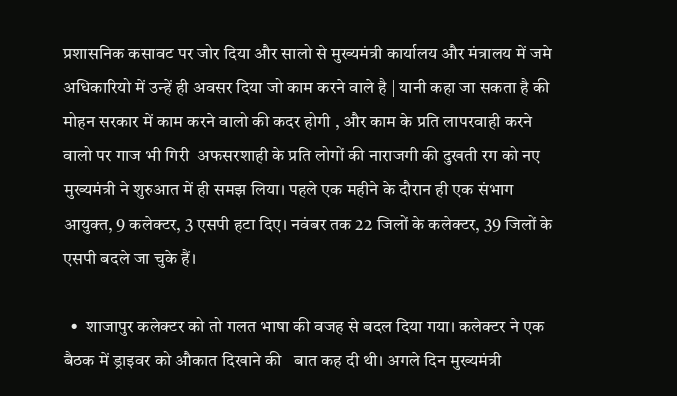प्रशासनिक कसावट पर जोर दिया और सालो से मुख्यमंत्री कार्यालय और मंत्रालय में जमे अधिकारियो में उन्हें ही अवसर दिया जो काम करने वाले है | यानी कहा जा सकता है की मोहन सरकार में काम करने वालो की कदर होगी , और काम के प्रति लापरवाही करने वालो पर गाज भी गिरी  अफसरशाही के प्रति लोगों की नाराजगी की दुखती रग को नए मुख्यमंत्री ने शुरुआत में ही समझ लिया। पहले एक महीने के दौरान ही एक संभाग आयुक्त, 9 कलेक्टर, 3 एसपी हटा दिए। नवंबर तक 22 जिलों के कलेक्टर, 39 जिलों के एसपी बदले जा चुके हैं।

  •  शाजापुर कलेक्टर को तो गलत भाषा की वजह से बदल दिया गया। कलेक्टर ने एक बैठक में ड्राइवर को औकात दिखाने की   बात कह दी थी। अगले दिन मुख्यमंत्री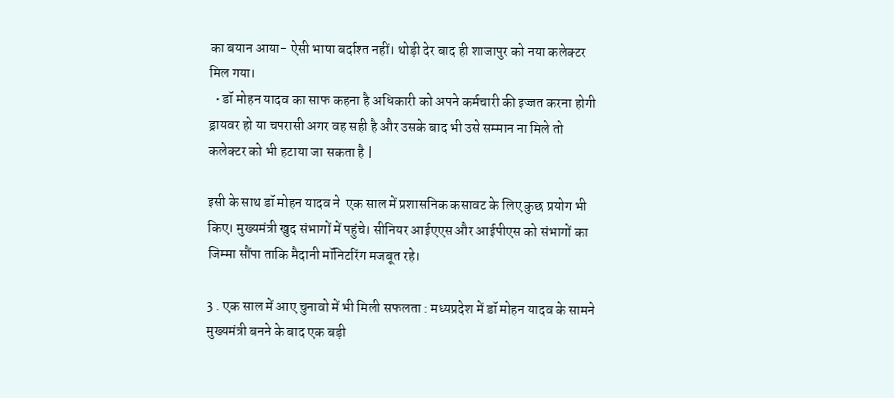का बयान आया- ऐसी भाषा बर्दाश्त नहीं। थोड़ी देर बाद ही शाजापुर को नया कलेक्टर मिल गया।
  • डॉ मोहन यादव का साफ कहना है अधिकारी को अपने कर्मचारी की इज्जत करना होगी ड्रायवर हो या चपरासी अगर वह सही है और उसके बाद भी उसे सम्मान ना मिले तो कलेक्टर को भी हटाया जा सकता है |

इसी के साथ डॉ मोहन यादव ने  एक साल में प्रशासनिक कसावट के लिए कुछ प्रयोग भी किए। मुख्यमंत्री खुद संभागों में पहुंचे। सीनियर आईएएस और आईपीएस को संभागों का जिम्मा सौंपा ताकि मैदानी मॉनिटरिंग मजबूत रहे।

3 . एक साल में आए चुनावो में भी मिली सफलता : मध्यप्रदेश में डॉ मोहन यादव के सामने मुख्यमंत्री बनने के बाद एक बड़ी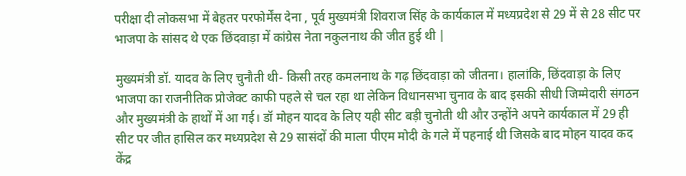परीक्षा दी लोकसभा में बेहतर परफोर्मेंस देना , पूर्व मुख्यमंत्री शिवराज सिंह के कार्यकाल में मध्यप्रदेश से 29 में से 28 सीट पर भाजपा के सांसद थे एक छिंदवाड़ा में कांग्रेस नेता नकुलनाथ की जीत हुई थी |

मुख्यमंत्री डॉ. यादव के लिए चुनौती थी- किसी तरह कमलनाथ के गढ़ छिंदवाड़ा को जीतना। हालांकि, छिंदवाड़ा के लिए भाजपा का राजनीतिक प्रोजेक्ट काफी पहले से चल रहा था लेकिन विधानसभा चुनाव के बाद इसकी सीधी जिम्मेदारी संगठन और मुख्यमंत्री के हाथों में आ गई। डॉ मोहन यादव के लिए यही सीट बड़ी चुनोती थी और उन्होंने अपने कार्यकाल में 29 ही सीट पर जीत हासिल कर मध्यप्रदेश से 29 सासंदों की माला पीएम मोदी के गले में पहनाई थी जिसके बाद मोहन यादव कद केंद्र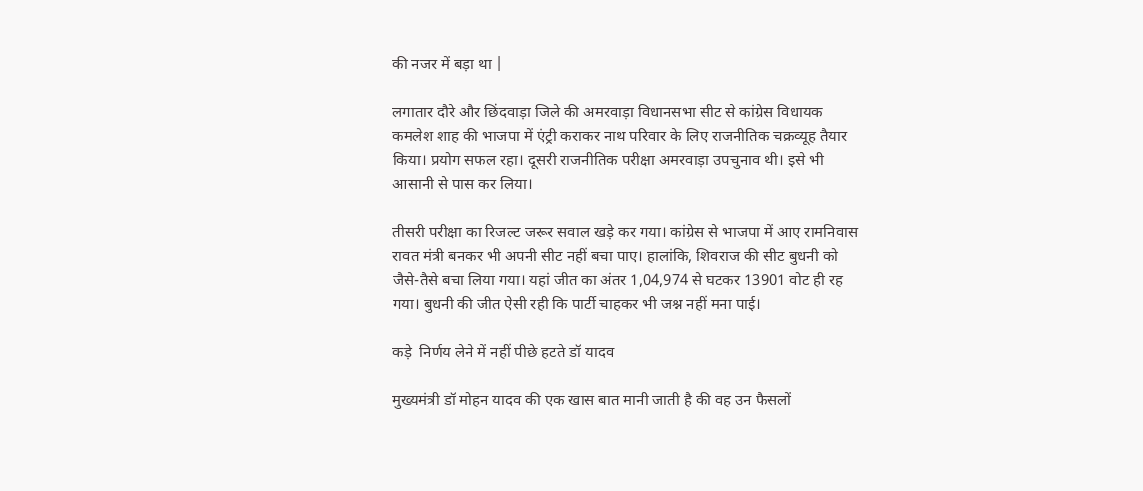की नजर में बड़ा था |

लगातार दौरे और छिंदवाड़ा जिले की अमरवाड़ा विधानसभा सीट से कांग्रेस विधायक कमलेश शाह की भाजपा में एंट्री कराकर नाथ परिवार के लिए राजनीतिक चक्रव्यूह तैयार किया। प्रयोग सफल रहा। दूसरी राजनीतिक परीक्षा अमरवाड़ा उपचुनाव थी। इसे भी आसानी से पास कर लिया।

तीसरी परीक्षा का रिजल्ट जरूर सवाल खड़े कर गया। कांग्रेस से भाजपा में आए रामनिवास रावत मंत्री बनकर भी अपनी सीट नहीं बचा पाए। हालांकि, शिवराज की सीट बुधनी को जैसे-तैसे बचा लिया गया। यहां जीत का अंतर 1,04,974 से घटकर 13901 वोट ही रह गया। बुधनी की जीत ऐसी रही कि पार्टी चाहकर भी जश्न नहीं मना पाई।

कड़े  निर्णय लेने में नहीं पीछे हटते डॉ यादव

मुख्यमंत्री डॉ मोहन यादव की एक खास बात मानी जाती है की वह उन फैसलों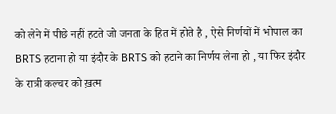को लेने में पीछे नहीं हटते जो जनता के हित में होते है , ऐसे निर्णयों में भोपाल का BRTS हटाना हो या इंदौर के BRTS को हटाने का निर्णय लेना हो , या फिर इंदौर के रात्री कल्चर को ख़त्म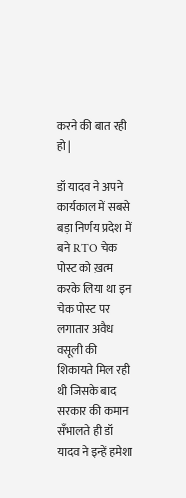करने की बात रही हो |

डॉ यादव ने अपने कार्यकाल में सबसे बड़ा निर्णय प्रदेश में बने RTO चेक पोस्ट को ख़त्म करके लिया था इन चेक पोस्ट पर लगातार अवैध वसूली की शिकायते मिल रही थी जिसके बाद सरकार की कमान सँभालते ही डॉ यादव ने इन्हें हमेशा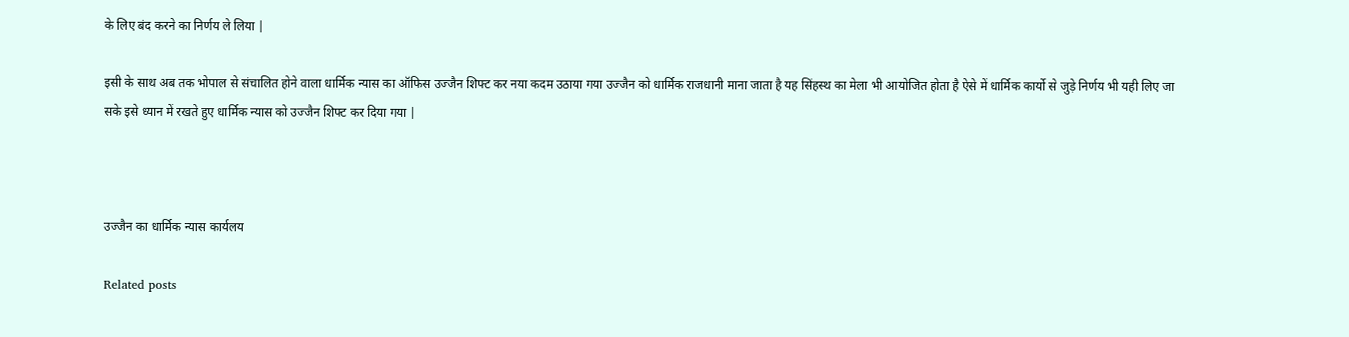के लिए बंद करने का निर्णय ले लिया |

इसी के साथ अब तक भोपाल से संचालित होने वाला धार्मिक न्यास का ऑफिस उज्जैन शिफ्ट कर नया कदम उठाया गया उज्जैन को धार्मिक राजधानी माना जाता है यह सिंहस्थ का मेला भी आयोजित होता है ऐसे में धार्मिक कार्यो से जुड़े निर्णय भी यही लिए जा सके इसे ध्यान में रखते हुए धार्मिक न्यास को उज्जैन शिफ्ट कर दिया गया |



उज्जैन का धार्मिक न्यास कार्यलय

Related posts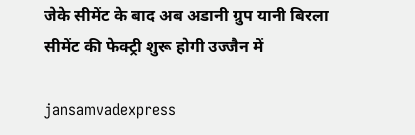जेके सीमेंट के बाद अब अडानी ग्रुप यानी बिरला सीमेंट की फेक्ट्री शुरू होगी उज्जैन में

jansamvadexpress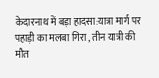केदारनाथ में बड़ा हादसा:यात्रा मार्ग पर पहाड़ी का मलबा गिरा , तीन यात्री की मौत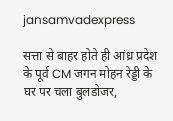jansamvadexpress

सत्ता से बाहर होते ही आंध्र प्रदेश के पूर्व CM जगन मोहन रेड्डी के घर पर चला बुलडोजर,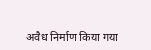अवैध निर्माण किया गया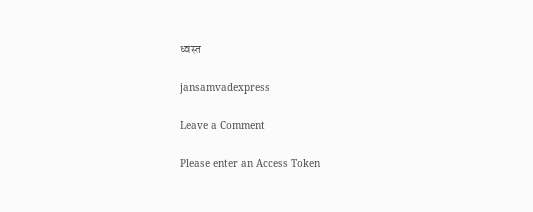ध्वस्त

jansamvadexpress

Leave a Comment

Please enter an Access Token